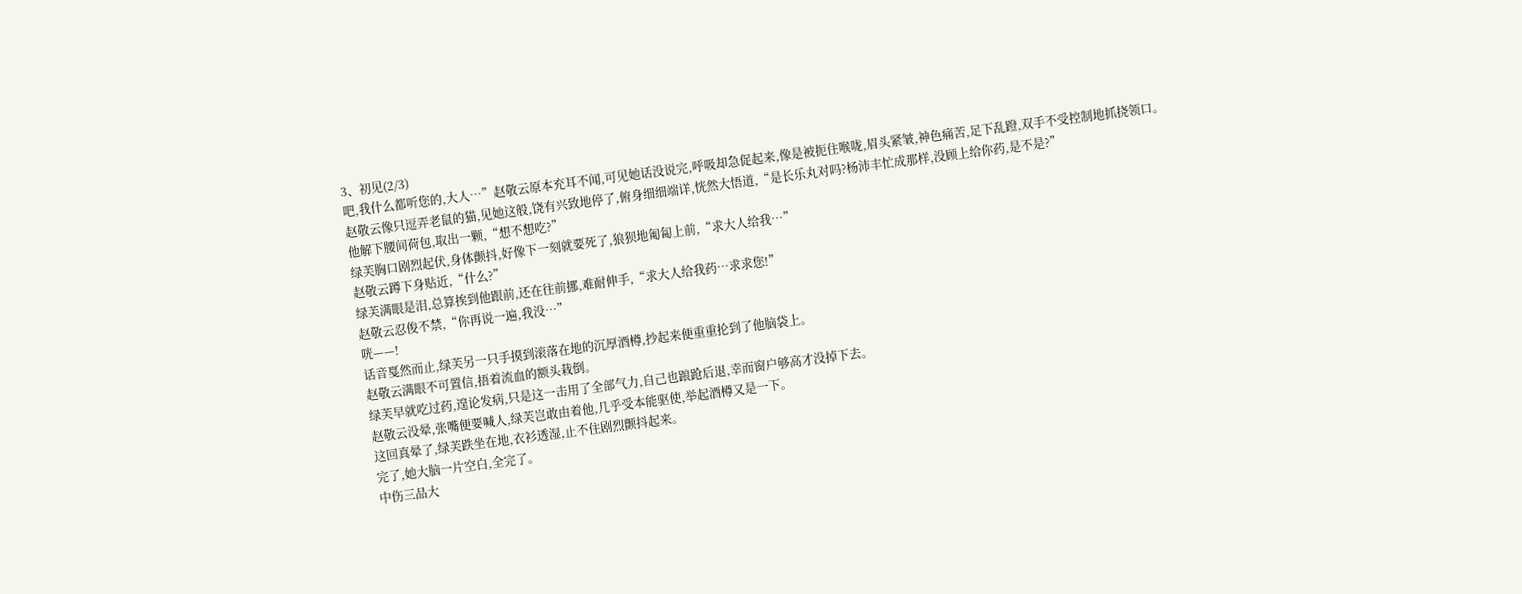3、初见(2/3)
吧,我什么都听您的,大人…”赵敬云原本充耳不闻,可见她话没说完,呼吸却急促起来,像是被扼住喉咙,眉头紧皱,神色痛苦,足下乱蹬,双手不受控制地抓挠领口。
赵敬云像只逗弄老鼠的猫,见她这般,饶有兴致地停了,俯身细细端详,恍然大悟道,“是长乐丸对吗?杨沛丰忙成那样,没顾上给你药,是不是?”
他解下腰间荷包,取出一颗,“想不想吃?”
绿芙胸口剧烈起伏,身体颤抖,好像下一刻就要死了,狼狈地匍匐上前,“求大人给我…”
赵敬云蹲下身贴近,“什么?”
绿芙满眼是泪,总算挨到他跟前,还在往前挪,难耐伸手,“求大人给我药…求求您!”
赵敬云忍俊不禁,“你再说一遍,我没…”
咣——!
话音戛然而止,绿芙另一只手摸到滚落在地的沉厚酒樽,抄起来便重重抡到了他脑袋上。
赵敬云满眼不可置信,捂着流血的额头栽倒。
绿芙早就吃过药,遑论发病,只是这一击用了全部气力,自己也踉跄后退,幸而窗户够高才没掉下去。
赵敬云没晕,张嘴便要喊人,绿芙岂敢由着他,几乎受本能驱使,举起酒樽又是一下。
这回真晕了,绿芙跌坐在地,衣衫透湿,止不住剧烈颤抖起来。
完了,她大脑一片空白,全完了。
中伤三品大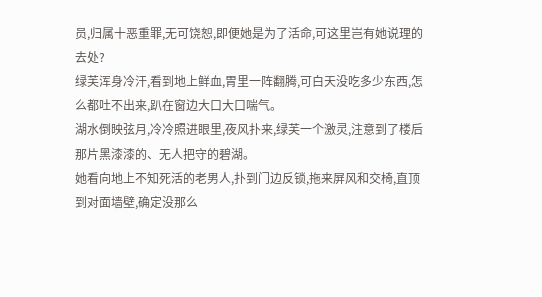员,归属十恶重罪,无可饶恕,即便她是为了活命,可这里岂有她说理的去处?
绿芙浑身冷汗,看到地上鲜血,胃里一阵翻腾,可白天没吃多少东西,怎么都吐不出来,趴在窗边大口大口喘气。
湖水倒映弦月,冷冷照进眼里,夜风扑来,绿芙一个激灵,注意到了楼后那片黑漆漆的、无人把守的碧湖。
她看向地上不知死活的老男人,扑到门边反锁,拖来屏风和交椅,直顶到对面墙壁,确定没那么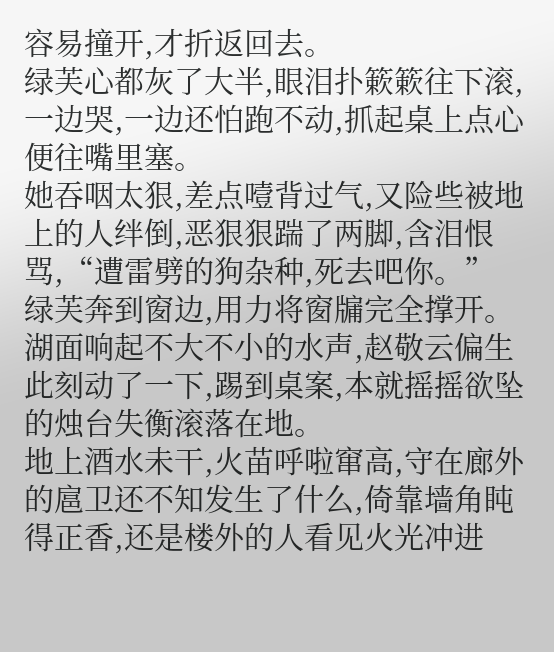容易撞开,才折返回去。
绿芙心都灰了大半,眼泪扑簌簌往下滚,一边哭,一边还怕跑不动,抓起桌上点心便往嘴里塞。
她吞咽太狠,差点噎背过气,又险些被地上的人绊倒,恶狠狠踹了两脚,含泪恨骂,“遭雷劈的狗杂种,死去吧你。”
绿芙奔到窗边,用力将窗牖完全撑开。
湖面响起不大不小的水声,赵敬云偏生此刻动了一下,踢到桌案,本就摇摇欲坠的烛台失衡滚落在地。
地上酒水未干,火苗呼啦窜高,守在廊外的扈卫还不知发生了什么,倚靠墙角盹得正香,还是楼外的人看见火光冲进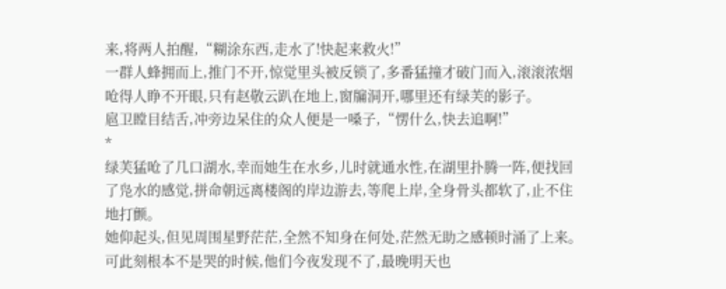来,将两人拍醒,“糊涂东西,走水了!快起来救火!”
一群人蜂拥而上,推门不开,惊觉里头被反锁了,多番猛撞才破门而入,滚滚浓烟呛得人睁不开眼,只有赵敬云趴在地上,窗牖洞开,哪里还有绿芙的影子。
扈卫瞠目结舌,冲旁边呆住的众人便是一嗓子,“愣什么,快去追啊!”
*
绿芙猛呛了几口湖水,幸而她生在水乡,儿时就通水性,在湖里扑腾一阵,便找回了凫水的感觉,拼命朝远离楼阁的岸边游去,等爬上岸,全身骨头都软了,止不住地打颤。
她仰起头,但见周围星野茫茫,全然不知身在何处,茫然无助之感顿时涌了上来。
可此刻根本不是哭的时候,他们今夜发现不了,最晚明天也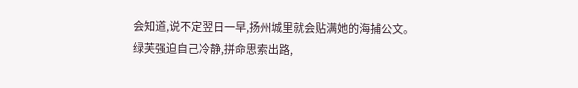会知道,说不定翌日一早,扬州城里就会贴满她的海捕公文。
绿芙强迫自己冷静,拼命思索出路,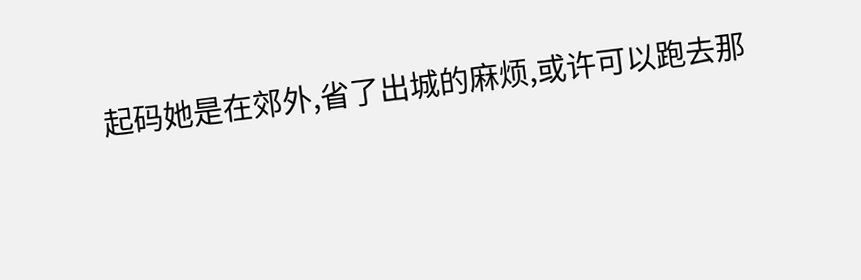起码她是在郊外,省了出城的麻烦,或许可以跑去那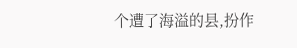个遭了海溢的县,扮作